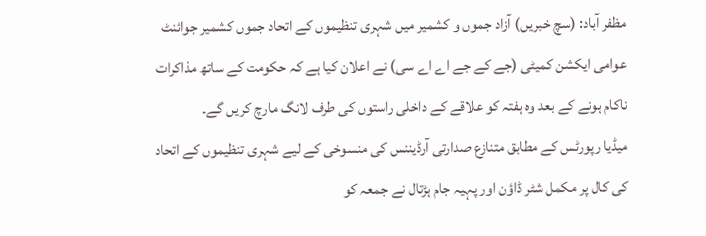مظفر آباد: (سچ خبریں) آزاد جموں و کشمیر میں شہری تنظیموں کے اتحاد جموں کشمیر جوائنٹ عوامی ایکشن کمیٹی (جے کے جے اے اے سی) نے اعلان کیا ہے کہ حکومت کے ساتھ مذاکرات ناکام ہونے کے بعد وہ ہفتہ کو علاقے کے داخلی راستوں کی طرف لانگ مارچ کریں گے۔
میڈیا رپورٹس کے مطابق متنازع صدارتی آرڈیننس کی منسوخی کے لیے شہری تنظیموں کے اتحاد کی کال پر مکمل شٹر ڈاؤن اور پہیہ جام ہڑتال نے جمعہ کو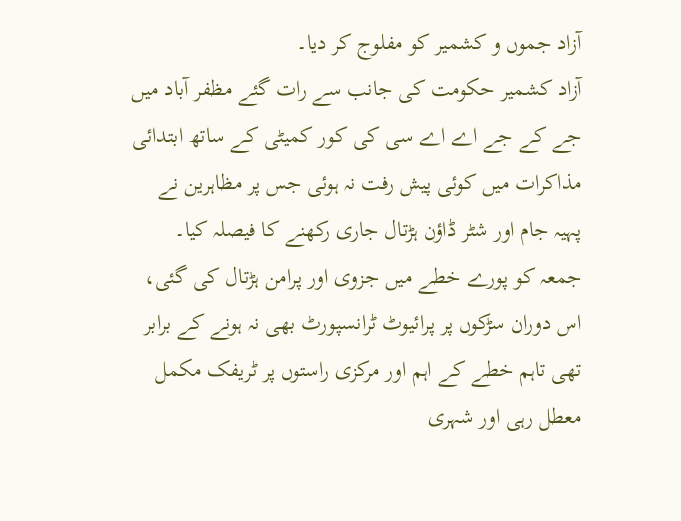آزاد جموں و کشمیر کو مفلوج کر دیا۔
آزاد کشمیر حکومت کی جانب سے رات گئے مظفر آباد میں جے کے جے اے اے سی کی کور کمیٹی کے ساتھ ابتدائی مذاکرات میں کوئی پیش رفت نہ ہوئی جس پر مظاہرین نے پہیہ جام اور شٹر ڈاؤن ہڑتال جاری رکھنے کا فیصلہ کیا۔
جمعہ کو پورے خطے میں جزوی اور پرامن ہڑتال کی گئی، اس دوران سڑکوں پر پرائیوٹ ٹرانسپورٹ بھی نہ ہونے کے برابر تھی تاہم خطے کے اہم اور مرکزی راستوں پر ٹریفک مکمل معطل رہی اور شہری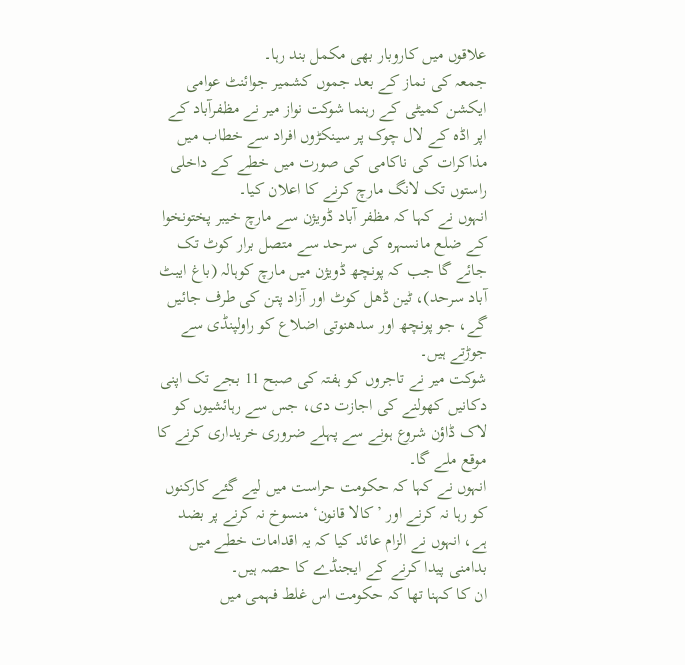علاقوں میں کاروبار بھی مکمل بند رہا۔
جمعہ کی نماز کے بعد جموں کشمیر جوائنٹ عوامی ایکشن کمیٹی کے رہنما شوکت نواز میر نے مظفرآباد کے اپر اڈہ کے لال چوک پر سینکڑوں افراد سے خطاب میں مذاکرات کی ناکامی کی صورت میں خطے کے داخلی راستوں تک لانگ مارچ کرنے کا اعلان کیا۔
انہوں نے کہا کہ مظفر آباد ڈویژن سے مارچ خیبر پختونخوا کے ضلع مانسہرہ کی سرحد سے متصل برار کوٹ تک جائے گا جب کہ پونچھ ڈویژن میں مارچ کوہالہ (باغ ایبٹ آباد سرحد)، ٹین ڈھل کوٹ اور آزاد پتن کی طرف جائیں گے، جو پونچھ اور سدھنوتی اضلاع کو راولپنڈی سے جوڑتے ہیں۔
شوکت میر نے تاجروں کو ہفتہ کی صبح 11 بجے تک اپنی دکانیں کھولنے کی اجازت دی، جس سے رہائشیوں کو لاک ڈاؤن شروع ہونے سے پہلے ضروری خریداری کرنے کا موقع ملے گا۔
انہوں نے کہا کہ حکومت حراست میں لیے گئے کارکنوں کو رہا نہ کرنے اور ’کالا قانون‘ منسوخ نہ کرنے پر بضد ہے، انہوں نے الزام عائد کیا کہ یہ اقدامات خطے میں بدامنی پیدا کرنے کے ایجنڈے کا حصہ ہیں۔
ان کا کہنا تھا کہ حکومت اس غلط فہمی میں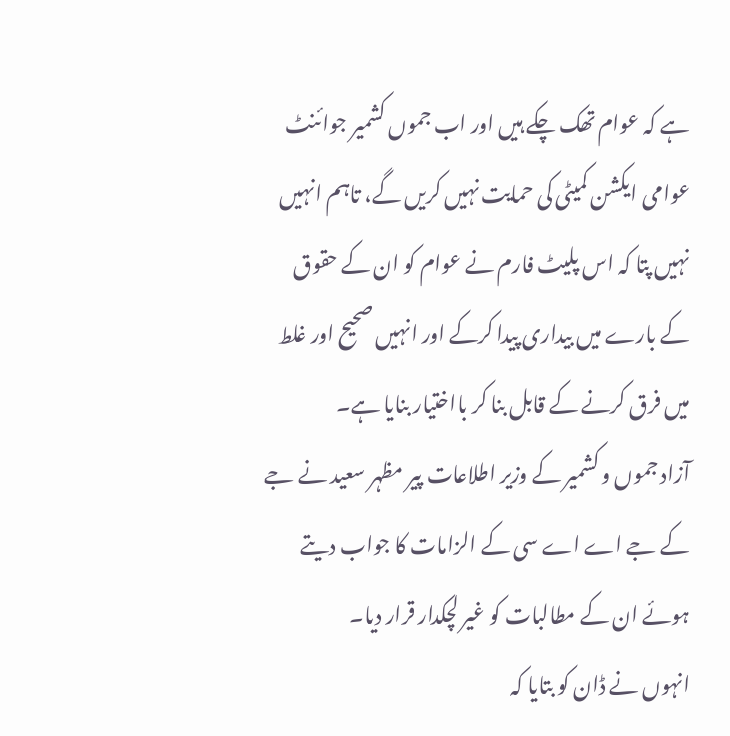ہے کہ عوام تھک چکے ہیں اور اب جموں کشمیر جوائنٹ عوامی ایکشن کمیٹی کی حمایت نہیں کریں گے، تاہم انہیں نہیں پتا کہ اس پلیٹ فارم نے عوام کو ان کے حقوق کے بارے میں بیداری پیدا کرکے اور انہیں صحیح اور غلط میں فرق کرنے کے قابل بنا کر بااختیار بنایا ہے۔
آزاد جموں و کشمیر کے وزیر اطلاعات پیر مظہر سعید نے جے کے جے اے اے سی کے الزامات کا جواب دیتے ہوئے ان کے مطالبات کو غیر لچکدار قرار دیا۔
انہوں نے ڈان کو بتایا کہ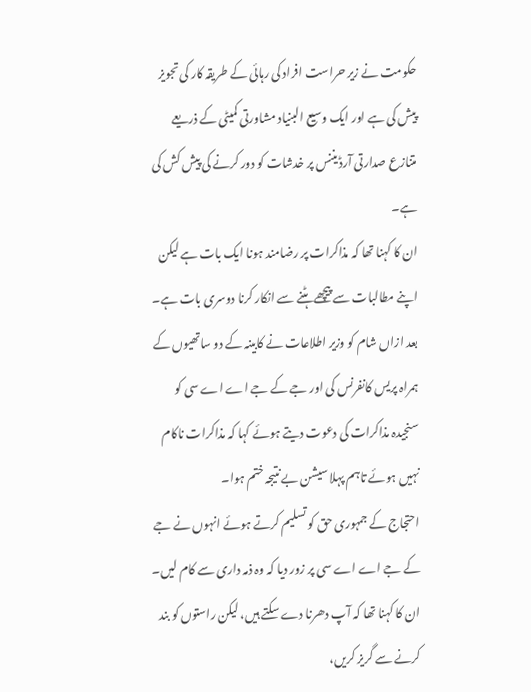حکومت نے زیر حراست افراد کی رہائی کے طریقہ کار کی تجویز پیش کی ہے اور ایک وسیع البنیاد مشاورتی کمیٹی کے ذریعے متنازع صدارتی آرڈیننس پر خدشات کو دور کرنے کی پیش کش کی ہے۔
ان کا کہنا تھا کہ مذاکرات پر رضامند ہونا ایک بات ہے لیکن اپنے مطالبات سے پیچھے ہٹنے سے انکار کرنا دوسری بات ہے۔
بعد ازاں شام کو وزیر اطلاعات نے کابینہ کے دو ساتھیوں کے ہمراہ پریس کانفرنس کی اور جے کے جے اے اے سی کو سنجیدہ مذاکرات کی دعوت دیتے ہوئے کہا کہ مذاکرات ناکام نہیں ہوئے تاہم پہلا سیشن بے نتیجہ ختم ہوا۔
احتجاج کے جمہوری حق کو تسلیم کرتے ہوئے انہوں نے جے کے جے اے اے سی پر زور دیا کہ وہ ذمہ داری سے کام لیں۔
ان کا کہنا تھا کہ آپ دھرنا دے سکتے ہیں، لیکن راستوں کو بند کرنے سے گریز کریں،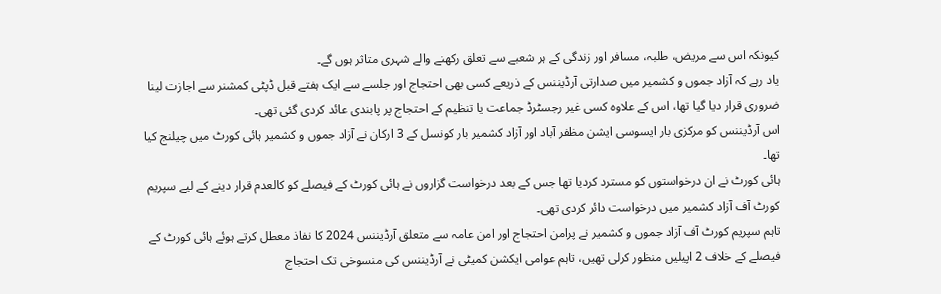کیونکہ اس سے مریض، طلبہ، مسافر اور زندگی کے ہر شعبے سے تعلق رکھنے والے شہری متاثر ہوں گے۔
یاد رہے کہ آزاد جموں و کشمیر میں صدارتی آرڈیننس کے ذریعے کسی بھی احتجاج اور جلسے سے ایک ہفتے قبل ڈپٹی کمشنر سے اجازت لینا ضروری قرار دیا گیا تھا، اس کے علاوہ کسی غیر رجسٹرڈ جماعت یا تنظیم کے احتجاج پر پابندی عائد کردی گئی تھی۔
اس آرڈیننس کو مرکزی بار ایسوسی ایشن مظفر آباد اور آزاد کشمیر بار کونسل کے 3 ارکان نے آزاد جموں و کشمیر ہائی کورٹ میں چیلنج کیا تھا۔
ہائی کورٹ نے ان درخواستوں کو مسترد کردیا تھا جس کے بعد درخواست گزاروں نے ہائی کورٹ کے فیصلے کو کالعدم قرار دینے کے لیے سپریم کورٹ آف آزاد کشمیر میں درخواست دائر کردی تھی۔
تاہم سپریم کورٹ آف آزاد جموں و کشمیر نے پرامن احتجاج اور امن عامہ سے متعلق آرڈیننس 2024 کا نفاذ معطل کرتے ہوئے ہائی کورٹ کے فیصلے کے خلاف 2 اپیلیں منظور کرلی تھیں، تاہم عوامی ایکشن کمیٹی نے آرڈیننس کی منسوخی تک احتجاج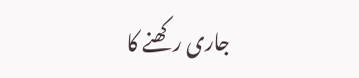جاری رکھنے کا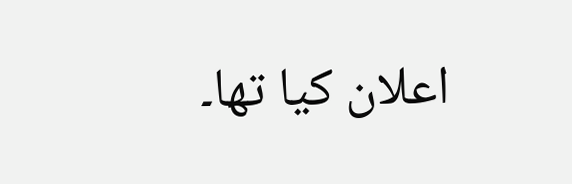اعلان کیا تھا۔